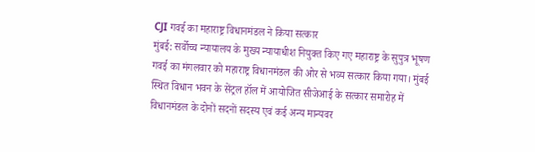CJI गवई का महाराष्ट्र विधानमंडल ने किया सत्कार
मुंबई: सर्वोच्च न्यायालय के मुख्य न्यायाधीश नियुक्त किए गए महाराष्ट्र के सुपुत्र भूषण गवई का मंगलवार को महाराष्ट्र विधानमंडल की ओर से भव्य सत्कार किया गया। मुंबई स्थित विधान भवन के सेंट्रल हॉल में आयोजित सीजेआई के सत्कार समारोह में विधानमंडल के दोनों सदनों सदस्य एवं कई अन्य मान्यवर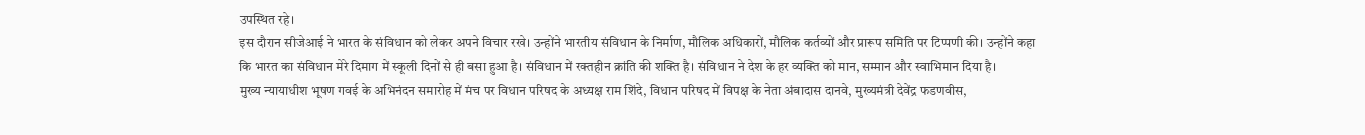उपस्थित रहे।
इस दौरान सीजेआई ने भारत के संविधान को लेकर अपने विचार रखे। उन्होंने भारतीय संविधान के निर्माण, मौलिक अधिकारों, मौलिक कर्तव्यों और प्रारूप समिति पर टिप्पणी की। उन्होंने कहा कि भारत का संविधान मेरे दिमाग में स्कूली दिनों से ही बसा हुआ है। संविधान में रक्तहीन क्रांति की शक्ति है। संविधान ने देश के हर व्यक्ति को मान, सम्मान और स्वाभिमान दिया है।
मुख्य न्यायाधीश भूषण गवई के अभिनंदन समारोह में मंच पर विधान परिषद के अध्यक्ष राम शिंदे, विधान परिषद में विपक्ष के नेता अंबादास दानवे, मुख्यमंत्री देवेंद्र फडणवीस,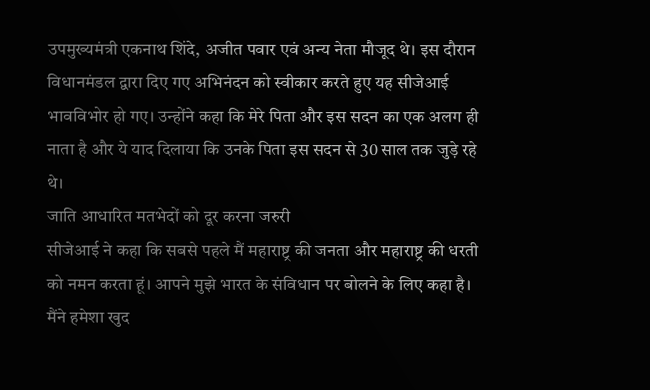उपमुख्यमंत्री एकनाथ शिंदे, अजीत पवार एवं अन्य नेता मौजूद थे। इस दौरान विधानमंडल द्वारा दिए गए अभिनंदन को स्वीकार करते हुए यह सीजेआई भावविभोर हो गए। उन्होंने कहा कि मेरे पिता और इस सदन का एक अलग ही नाता है और ये याद दिलाया कि उनके पिता इस सदन से 30 साल तक जुड़े रहे थे।
जाति आधारित मतभेदों को दूर करना जरुरी
सीजेआई ने कहा कि सबसे पहले मैं महाराष्ट्र की जनता और महाराष्ट्र की धरती को नमन करता हूं। आपने मुझे भारत के संविधान पर बोलने के लिए कहा है। मैंने हमेशा खुद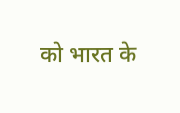को भारत के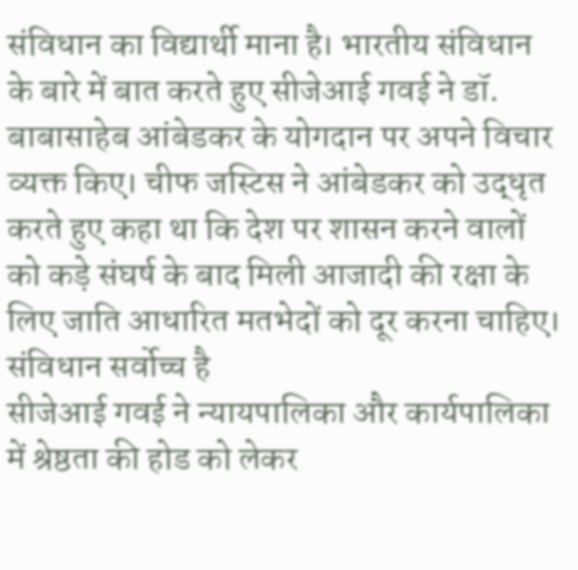संविधान का विद्यार्थी माना है। भारतीय संविधान के बारे में बात करते हुए सीजेआई गवई ने डॉ. बाबासाहेब आंबेडकर के योगदान पर अपने विचार व्यक्त किए। चीफ जस्टिस ने आंबेडकर को उद्धृत करते हुए कहा था कि देश पर शासन करने वालों को कड़े संघर्ष के बाद मिली आजादी की रक्षा के लिए जाति आधारित मतभेदों को दूर करना चाहिए।
संविधान सर्वोच्च है
सीजेआई गवई ने न्यायपालिका और कार्यपालिका में श्रेष्ठता की होड को लेकर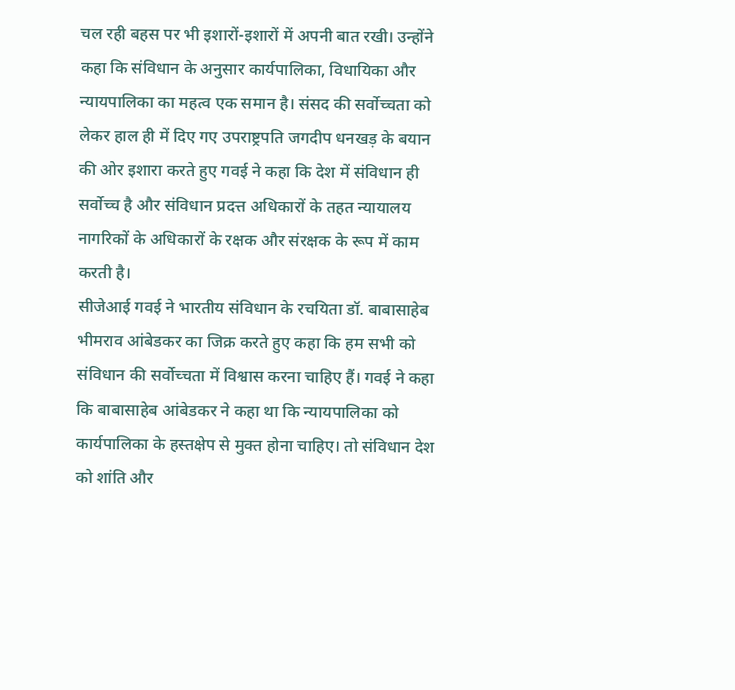चल रही बहस पर भी इशारों-इशारों में अपनी बात रखी। उन्होंने कहा कि संविधान के अनुसार कार्यपालिका, विधायिका और न्यायपालिका का महत्व एक समान है। संसद की सर्वोच्चता को लेकर हाल ही में दिए गए उपराष्ट्रपति जगदीप धनखड़ के बयान की ओर इशारा करते हुए गवई ने कहा कि देश में संविधान ही सर्वोच्च है और संविधान प्रदत्त अधिकारों के तहत न्यायालय नागरिकों के अधिकारों के रक्षक और संरक्षक के रूप में काम करती है।
सीजेआई गवई ने भारतीय संविधान के रचयिता डॉ. बाबासाहेब भीमराव आंबेडकर का जिक्र करते हुए कहा कि हम सभी को संविधान की सर्वोच्चता में विश्वास करना चाहिए हैं। गवई ने कहा कि बाबासाहेब आंबेडकर ने कहा था कि न्यायपालिका को कार्यपालिका के हस्तक्षेप से मुक्त होना चाहिए। तो संविधान देश को शांति और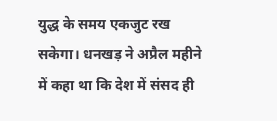युद्ध के समय एकजुट रख सकेगा। धनखड़ ने अप्रैल महीने में कहा था कि देश में संसद ही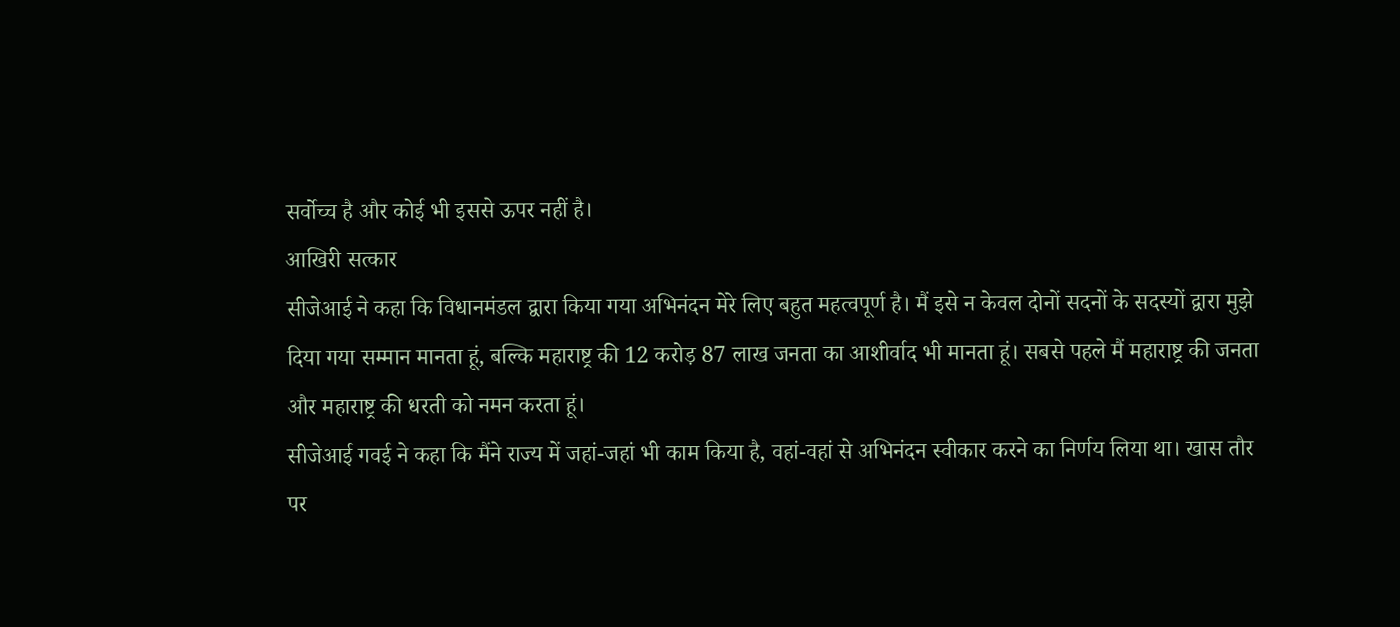सर्वोच्च है और कोई भी इससे ऊपर नहीं है।
आखिरी सत्कार
सीजेआई ने कहा कि विधानमंडल द्वारा किया गया अभिनंदन मेरे लिए बहुत महत्वपूर्ण है। मैं इसे न केवल दोनों सदनों के सदस्यों द्वारा मुझे दिया गया सम्मान मानता हूं, बल्कि महाराष्ट्र की 12 करोड़ 87 लाख जनता का आशीर्वाद भी मानता हूं। सबसे पहले मैं महाराष्ट्र की जनता और महाराष्ट्र की धरती को नमन करता हूं।
सीजेआई गवई ने कहा कि मैंने राज्य में जहां-जहां भी काम किया है, वहां-वहां से अभिनंदन स्वीकार करने का निर्णय लिया था। खास तौर पर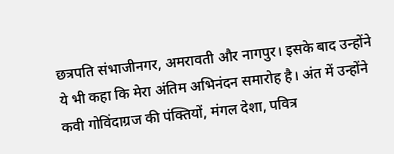छत्रपति संभाजीनगर, अमरावती और नागपुर। इसके बाद उन्होंने ये भी कहा कि मेरा अंतिम अभिनंदन समारोह है। अंत में उन्होंने कवी गोविंदाग्रज की पंक्तियों, मंगल देशा, पवित्र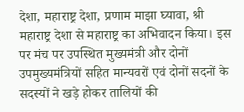देशा, महाराष्ट्र देशा, प्रणाम माझा घ्यावा, श्री महाराष्ट्र देशा से महाराष्ट्र का अभिवादन किया। इस पर मंच पर उपस्थित मुख्यमंत्री और दोनों उपमुख्यमंत्रियों सहित मान्यवरों एवं दोनों सदनों के सदस्यों ने खड़े होकर तालियों की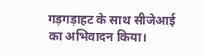गड़गड़ाहट के साथ सीजेआई का अभिवादन किया।